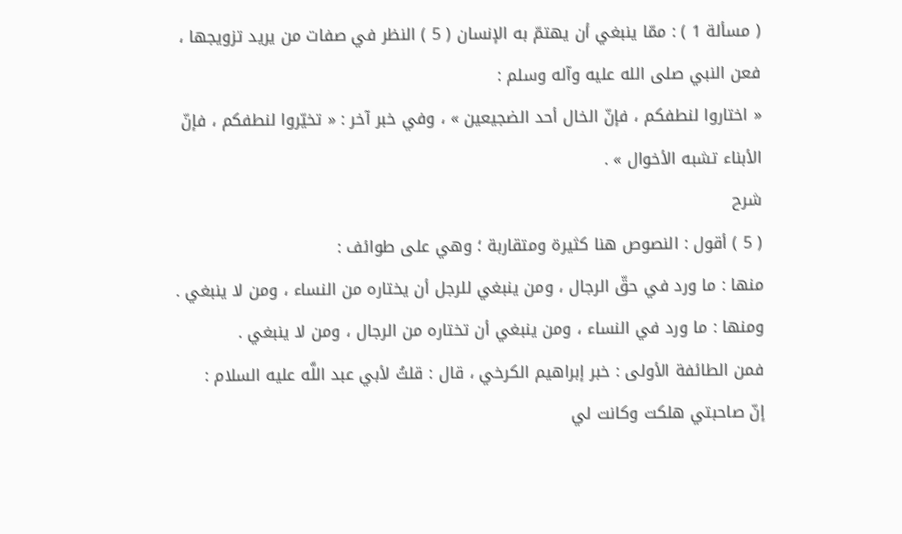( مسألة 1 ) : ممّا ينبغي أن يهتمّ به الإنسان ( 5 ) النظر في صفات من يريد تزويجها ، فعن النبي صلى الله عليه وآله وسلم :
« اختاروا لنطفكم ، فإنّ الخال أحد الضجيعين » ، وفي خبر آخر : « تخيّروا لنطفكم ، فإنّ الأبناء تشبه الأخوال » .
شرح
( 5 ) أقول : النصوص هنا كثيرة ومتقاربة ؛ وهي على طوائف :
منها : ما ورد في حقّ الرجال ، ومن ينبغي للرجل أن يختاره من النساء ، ومن لا ينبغي .
ومنها : ما ورد في النساء ، ومن ينبغي أن تختاره من الرجال ، ومن لا ينبغي .
فمن الطائفة الأولى : خبر إبراهيم الكرخي ، قال : قلتُ لأبي عبد اللَّه عليه السلام :
إنّ صاحبتي هلكت وكانت لي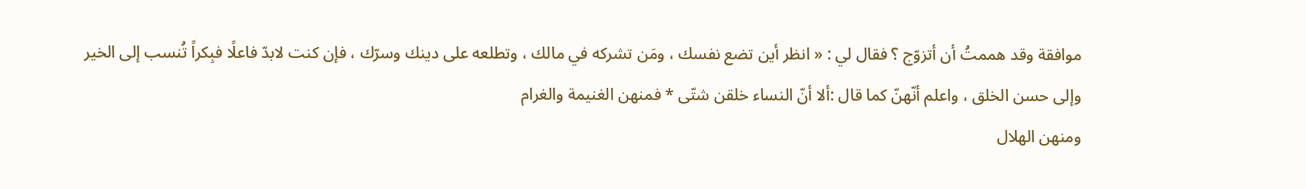موافقة وقد هممتُ أن أتزوّج ؟ فقال لي : « انظر أين تضع نفسك ، ومَن تشركه في مالك ، وتطلعه على دينك وسرّك ، فإن كنت لابدّ فاعلًا فبِكراً تُنسب إلى الخير وإلى حسن الخلق ، واعلم أنّهنّ كما قال :ألا أنّ النساء خلقن شتّى * فمنهن الغنيمة والغرام
ومنهن الهلال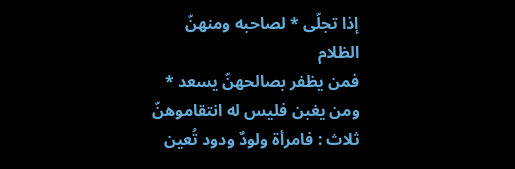إذا تجلّى * لصاحبه ومنهنّ الظلام
فمن يظفر بصالحهنّ يسعد * ومن يغبن فليس له انتقاموهنّ ثلاث : فامرأة ولودٌ ودود تُعين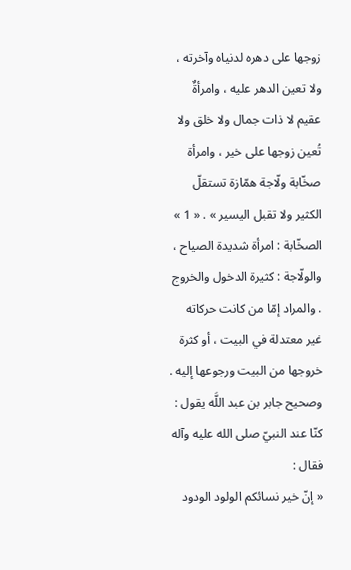زوجها على دهره لدنياه وآخرته ، ولا تعين الدهر عليه ، وامرأةٌ عقيم لا ذات جمال ولا خلق ولا تُعين زوجها على خير ، وامرأة صخّابة ولّاجة همّازة تستقلّ الكثير ولا تقبل اليسير » . « 1 »
الصخّابة : امرأة شديدة الصياح ، والولّاجة : كثيرة الدخول والخروج . والمراد إمّا من كانت حركاته غير معتدلة في البيت ، أو كثرة خروجها من البيت ورجوعها إليه .
وصحيح جابر بن عبد اللَّه يقول : كنّا عند النبيّ صلى الله عليه وآله فقال :
« إنّ خير نسائكم الولود الودود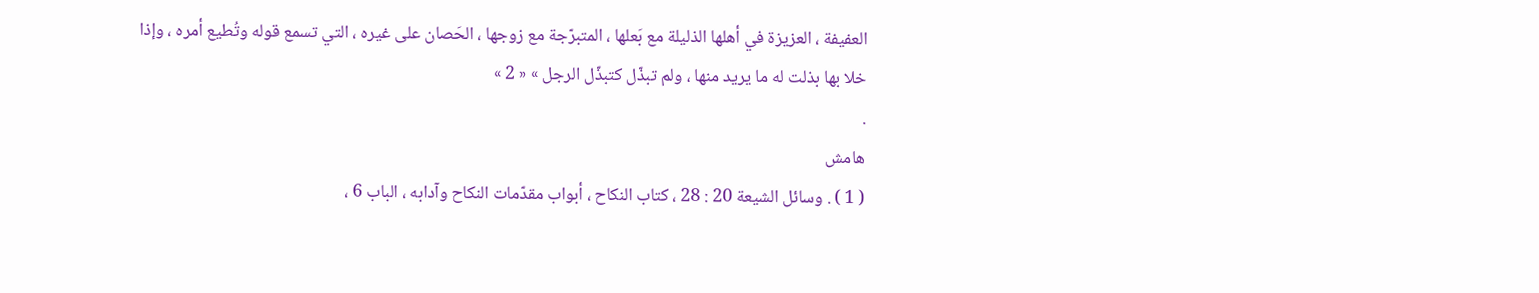العفيفة ، العزيزة في أهلها الذليلة مع بَعلها ، المتبرّجة مع زوجها ، الحَصان على غيره ، التي تسمع قوله وتُطيع أمره ، وإذا خلا بها بذلت له ما يريد منها ، ولم تبذّل كتبذّل الرجل » « 2 »
.
هامش
( 1 ) . وسائل الشيعة 20 : 28 ، كتاب النكاح ، أبواب مقدّمات النكاح وآدابه ، الباب 6 ،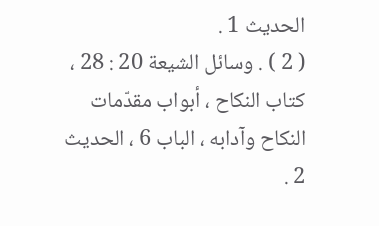الحديث 1 .
( 2 ) . وسائل الشيعة 20 : 28 ، كتاب النكاح ، أبواب مقدّمات النكاح وآدابه ، الباب 6 ، الحديث 2 .